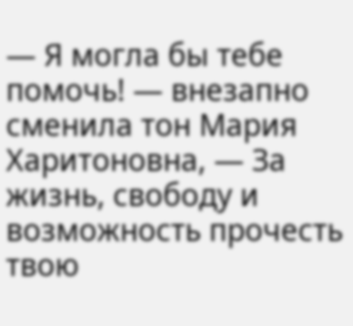— Я могла бы тебе помочь! — внезапно сменила тон Мария Харитоновна, — За жизнь, свободу и возможность прочесть твою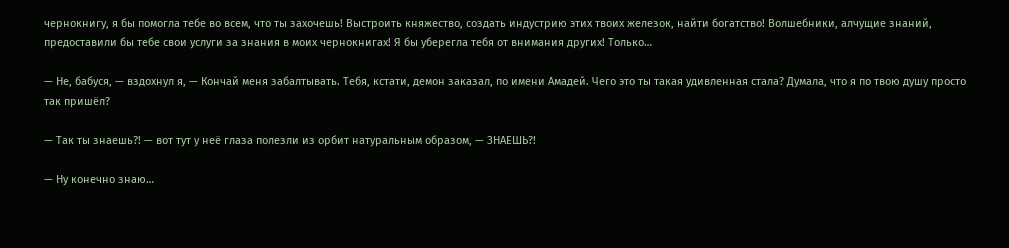чернокнигу, я бы помогла тебе во всем, что ты захочешь! Выстроить княжество, создать индустрию этих твоих железок, найти богатство! Волшебники, алчущие знаний, предоставили бы тебе свои услуги за знания в моих чернокнигах! Я бы уберегла тебя от внимания других! Только…

— Не, бабуся, — вздохнул я, — Кончай меня забалтывать. Тебя, кстати, демон заказал, по имени Амадей. Чего это ты такая удивленная стала? Думала, что я по твою душу просто так пришёл?

— Так ты знаешь?! — вот тут у неё глаза полезли из орбит натуральным образом, — ЗНАЕШЬ?!

— Ну конечно знаю…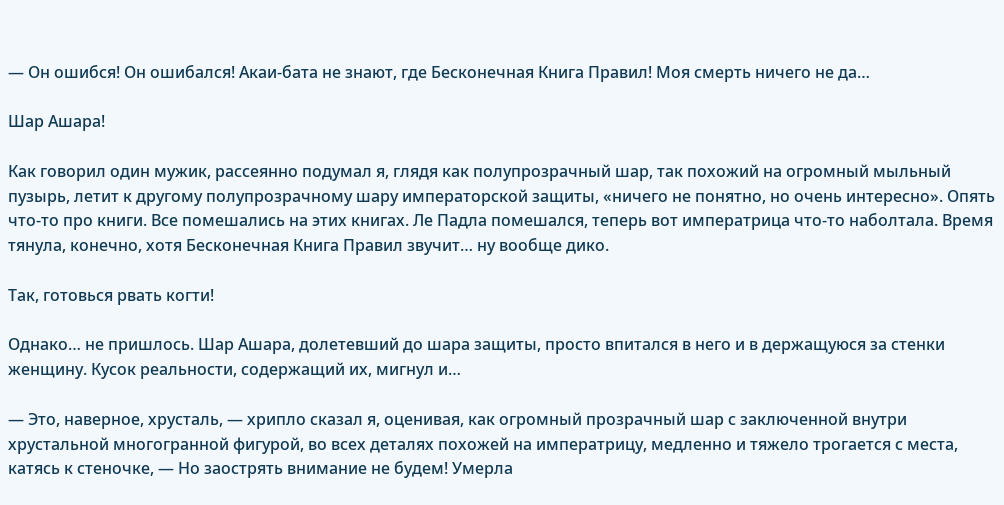— Он ошибся! Он ошибался! Акаи-бата не знают, где Бесконечная Книга Правил! Моя смерть ничего не да…

Шар Ашара!

Как говорил один мужик, рассеянно подумал я, глядя как полупрозрачный шар, так похожий на огромный мыльный пузырь, летит к другому полупрозрачному шару императорской защиты, «ничего не понятно, но очень интересно». Опять что-то про книги. Все помешались на этих книгах. Ле Падла помешался, теперь вот императрица что-то наболтала. Время тянула, конечно, хотя Бесконечная Книга Правил звучит… ну вообще дико.

Так, готовься рвать когти!

Однако… не пришлось. Шар Ашара, долетевший до шара защиты, просто впитался в него и в держащуюся за стенки женщину. Кусок реальности, содержащий их, мигнул и…

— Это, наверное, хрусталь, — хрипло сказал я, оценивая, как огромный прозрачный шар с заключенной внутри хрустальной многогранной фигурой, во всех деталях похожей на императрицу, медленно и тяжело трогается с места, катясь к стеночке, — Но заострять внимание не будем! Умерла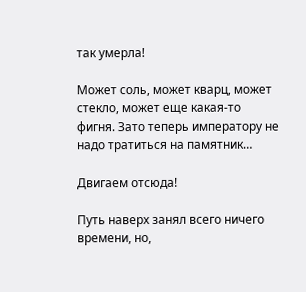так умерла!

Может соль, может кварц, может стекло, может еще какая-то фигня. Зато теперь императору не надо тратиться на памятник…

Двигаем отсюда!

Путь наверх занял всего ничего времени, но,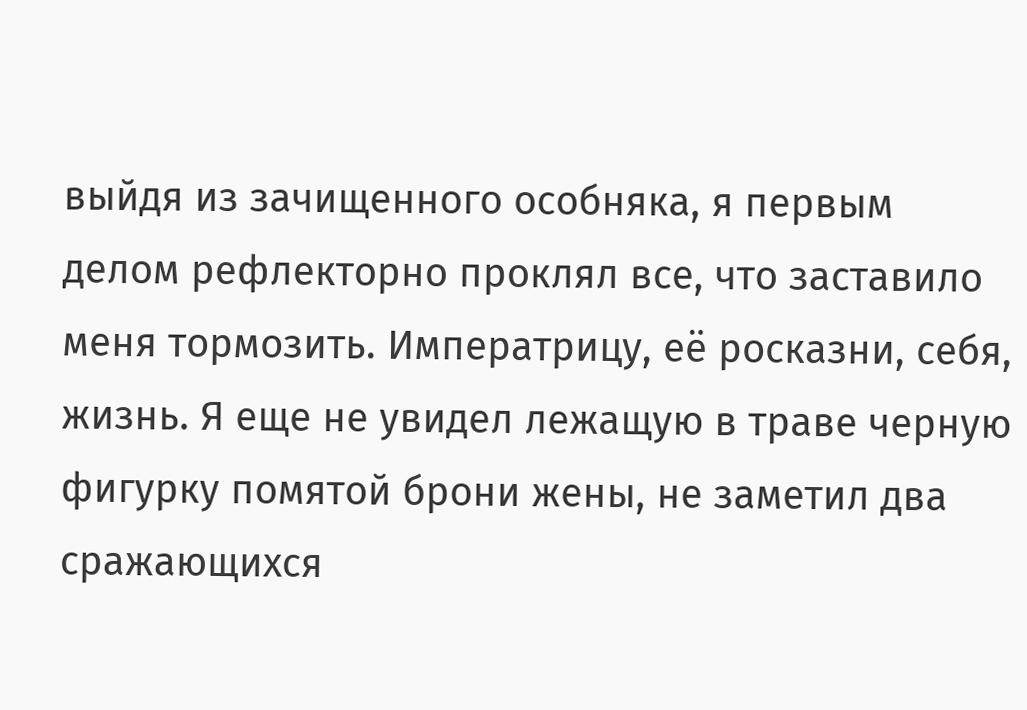выйдя из зачищенного особняка, я первым делом рефлекторно проклял все, что заставило меня тормозить. Императрицу, её росказни, себя, жизнь. Я еще не увидел лежащую в траве черную фигурку помятой брони жены, не заметил два сражающихся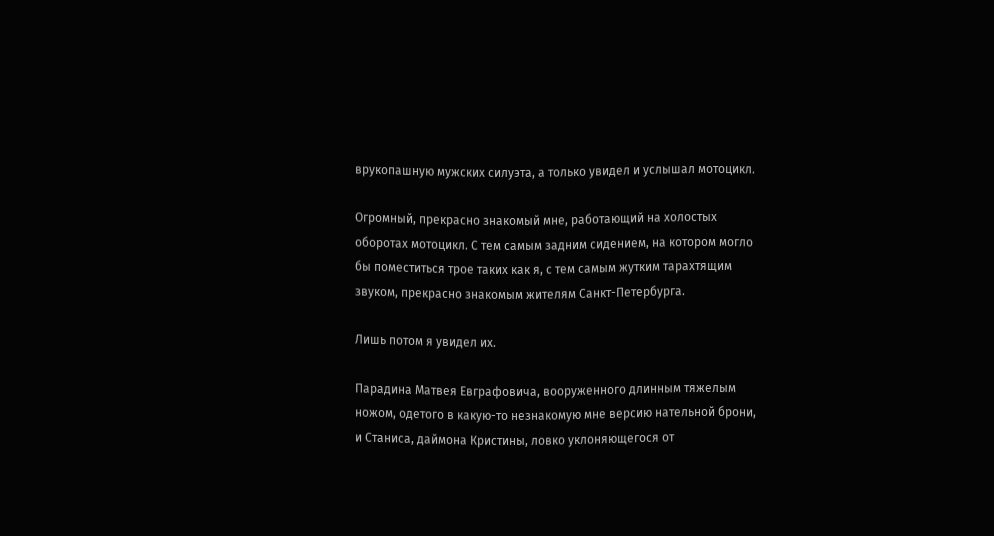врукопашную мужских силуэта, а только увидел и услышал мотоцикл.

Огромный, прекрасно знакомый мне, работающий на холостых оборотах мотоцикл. С тем самым задним сидением, на котором могло бы поместиться трое таких как я, с тем самым жутким тарахтящим звуком, прекрасно знакомым жителям Санкт-Петербурга.

Лишь потом я увидел их.

Парадина Матвея Евграфовича, вооруженного длинным тяжелым ножом, одетого в какую-то незнакомую мне версию нательной брони, и Станиса, даймона Кристины, ловко уклоняющегося от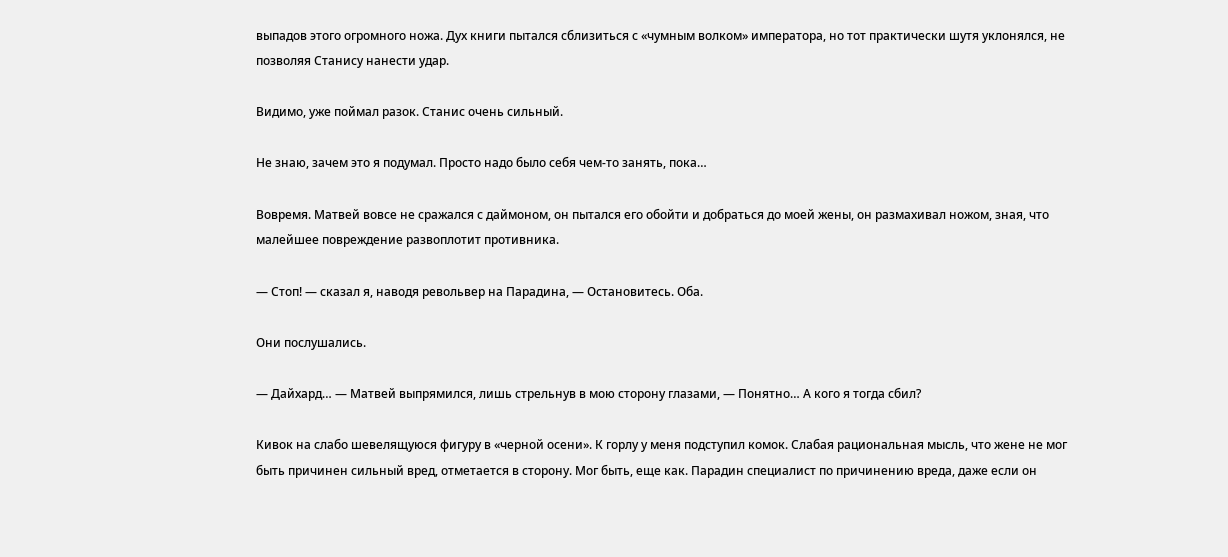выпадов этого огромного ножа. Дух книги пытался сблизиться с «чумным волком» императора, но тот практически шутя уклонялся, не позволяя Станису нанести удар.

Видимо, уже поймал разок. Станис очень сильный.

Не знаю, зачем это я подумал. Просто надо было себя чем-то занять, пока…

Вовремя. Матвей вовсе не сражался с даймоном, он пытался его обойти и добраться до моей жены, он размахивал ножом, зная, что малейшее повреждение развоплотит противника.

— Стоп! — сказал я, наводя револьвер на Парадина, — Остановитесь. Оба.

Они послушались.

— Дайхард… — Матвей выпрямился, лишь стрельнув в мою сторону глазами, — Понятно… А кого я тогда сбил?

Кивок на слабо шевелящуюся фигуру в «черной осени». К горлу у меня подступил комок. Слабая рациональная мысль, что жене не мог быть причинен сильный вред, отметается в сторону. Мог быть, еще как. Парадин специалист по причинению вреда, даже если он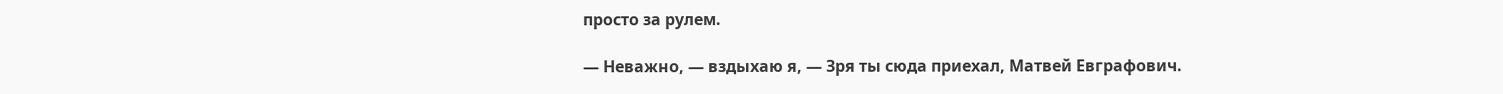просто за рулем.

— Неважно, — вздыхаю я, — Зря ты сюда приехал, Матвей Евграфович.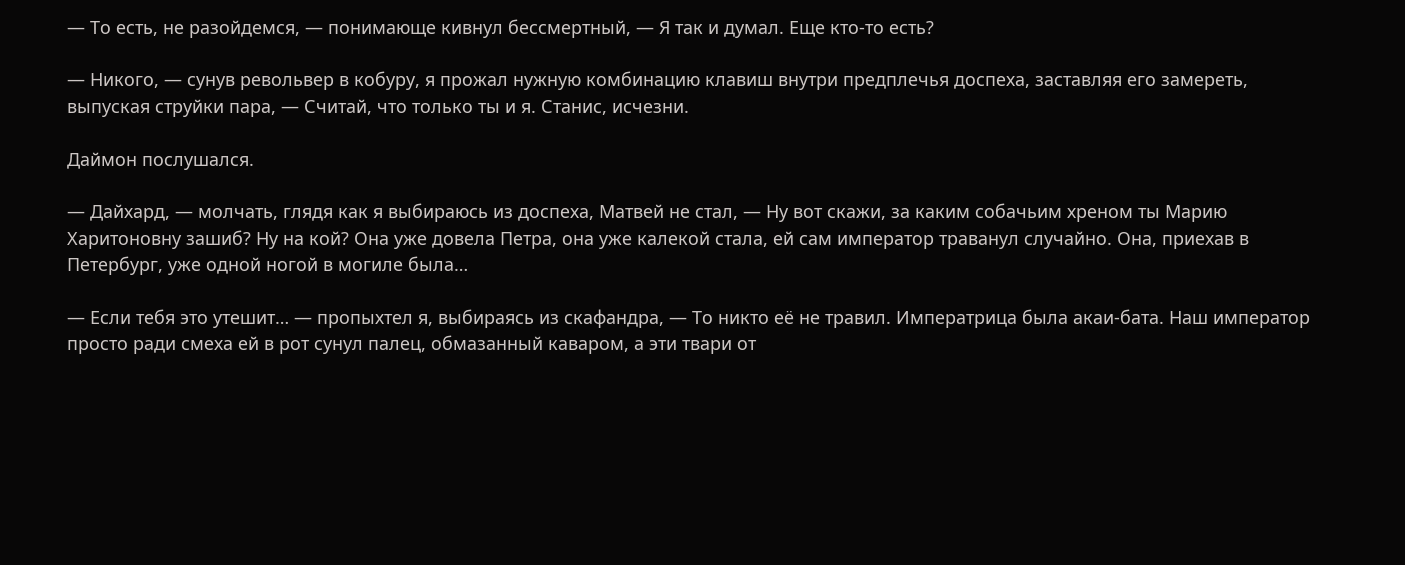— То есть, не разойдемся, — понимающе кивнул бессмертный, — Я так и думал. Еще кто-то есть?

— Никого, — сунув револьвер в кобуру, я прожал нужную комбинацию клавиш внутри предплечья доспеха, заставляя его замереть, выпуская струйки пара, — Считай, что только ты и я. Станис, исчезни.

Даймон послушался.

— Дайхард, — молчать, глядя как я выбираюсь из доспеха, Матвей не стал, — Ну вот скажи, за каким собачьим хреном ты Марию Харитоновну зашиб? Ну на кой? Она уже довела Петра, она уже калекой стала, ей сам император траванул случайно. Она, приехав в Петербург, уже одной ногой в могиле была…

— Если тебя это утешит… — пропыхтел я, выбираясь из скафандра, — То никто её не травил. Императрица была акаи-бата. Наш император просто ради смеха ей в рот сунул палец, обмазанный каваром, а эти твари от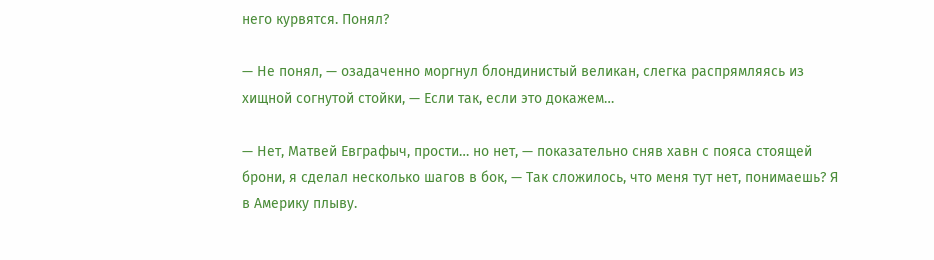него курвятся. Понял?

— Не понял, — озадаченно моргнул блондинистый великан, слегка распрямляясь из хищной согнутой стойки, — Если так, если это докажем…

— Нет, Матвей Евграфыч, прости… но нет, — показательно сняв хавн с пояса стоящей брони, я сделал несколько шагов в бок, — Так сложилось, что меня тут нет, понимаешь? Я в Америку плыву.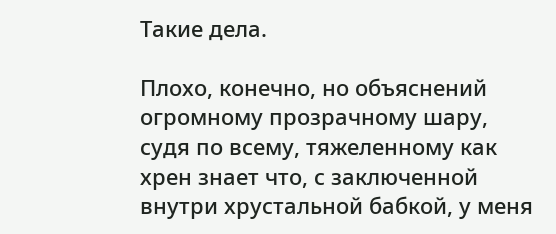Такие дела.

Плохо, конечно, но объяснений огромному прозрачному шару, судя по всему, тяжеленному как хрен знает что, с заключенной внутри хрустальной бабкой, у меня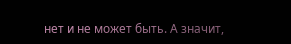нет и не может быть. А значит,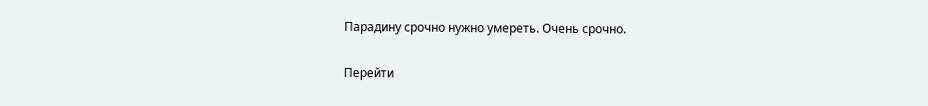Парадину срочно нужно умереть. Очень срочно.

Перейти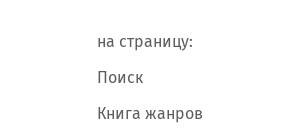на страницу:

Поиск

Книга жанров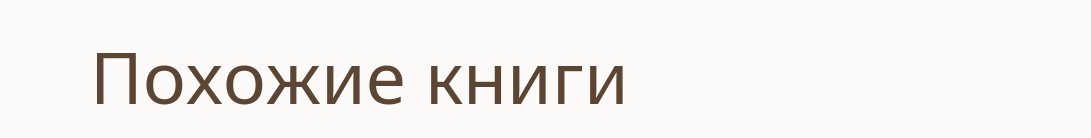Похожие книги